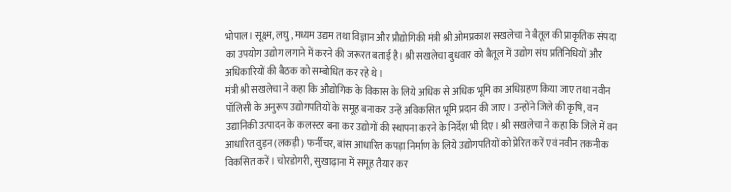भोपाल। सूक्ष्म, लघु, मध्यम उद्यम तथा विज्ञान और प्रौद्योगिकी मंत्री श्री ओमप्रकाश सखलेचा ने बैतूल की प्राकृतिक संपदा का उपयोग उद्योग लगाने में करने की जरूरत बताई है। श्री सखलेचा बुधवार को बैतूल में उद्योग संघ प्रतिनिधियों और अधिकारियों की बैठक को सम्बोधित कर रहे थे।
मंत्री श्री सखलेचा ने कहा कि औद्योगिक के विकास के लिये अधिक से अधिक भूमि का अधिग्रहण किया जाए तथा नवीन पॉलिसी के अनुरूप उद्योगपतियों के समूह बनाकर उन्हें अविकसित भूमि प्रदान की जाए। उन्होंने जिले की कृषि, वन उद्यानिकी उत्पादन के कलस्टर बना कर उद्योगों की स्थापना करने के निर्देश भी दिए। श्री सखलेचा ने कहा कि जिले में वन आधारित वुड़न (लकड़ी) फर्नीचर, बांस आधारित कपड़ा निर्माण के लिये उद्योगपतियों को प्रेरित करें एवं नवीन तकनीक विकसित करें। चोरडोगरी, सुखाढ़ाना में समूह तैयार कर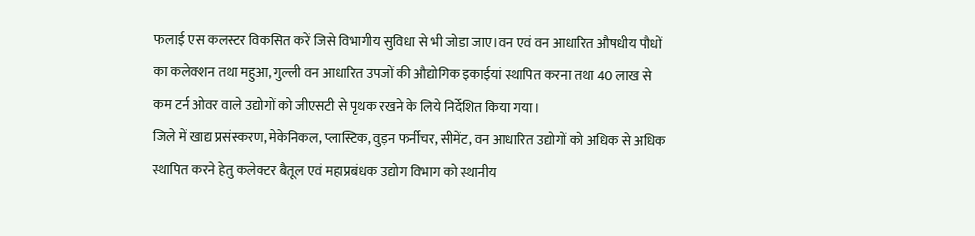फलाई एस कलस्टर विकसित करें जिसे विभागीय सुविधा से भी जोडा जाए।वन एवं वन आधारित औषधीय पौधों का कलेक्शन तथा महुआ, गुल्ली वन आधारित उपजों की औद्योगिक इकाईयां स्थापित करना तथा 40 लाख से कम टर्न ओवर वाले उद्योगों को जीएसटी से पृथक रखने के लिये निर्देशित किया गया।
जिले में खाद्य प्रसंस्करण, मेकेनिकल, प्लास्टिक, वुड़न फर्नीचर, सीमेंट, वन आधारित उद्योगों को अधिक से अधिक स्थापित करने हेतु कलेक्टर बैतूल एवं महाप्रबंधक उद्योग विभाग को स्थानीय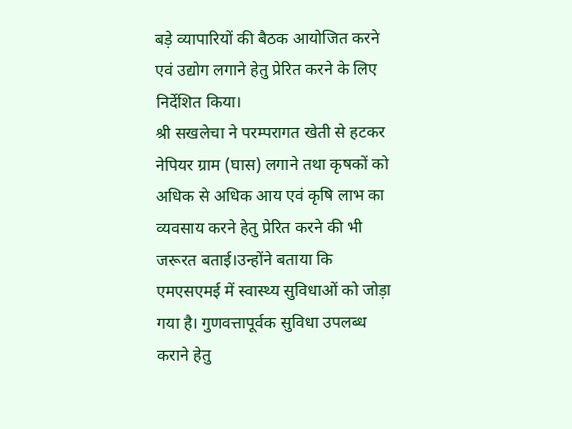बड़े व्यापारियों की बैठक आयोजित करने एवं उद्योग लगाने हेतु प्रेरित करने के लिए निर्देशित किया।
श्री सखलेचा ने परम्परागत खेती से हटकर नेपियर ग्राम (घास) लगाने तथा कृषकों को अधिक से अधिक आय एवं कृषि लाभ का व्यवसाय करने हेतु प्रेरित करने की भी जरूरत बताई।उन्होंने बताया कि एमएसएमई में स्वास्थ्य सुविधाओं को जोड़ा गया है। गुणवत्तापूर्वक सुविधा उपलब्ध कराने हेतु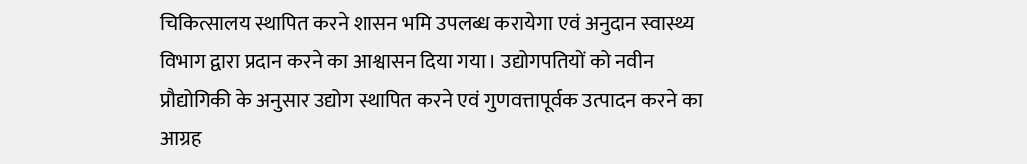चिकित्सालय स्थापित करने शासन भमि उपलब्ध करायेगा एवं अनुदान स्वास्थ्य विभाग द्वारा प्रदान करने का आश्वासन दिया गया। उद्योगपतियों को नवीन प्रौद्योगिकी के अनुसार उद्योग स्थापित करने एवं गुणवत्तापूर्वक उत्पादन करने का आग्रह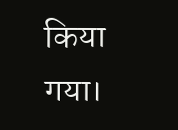किया गया।